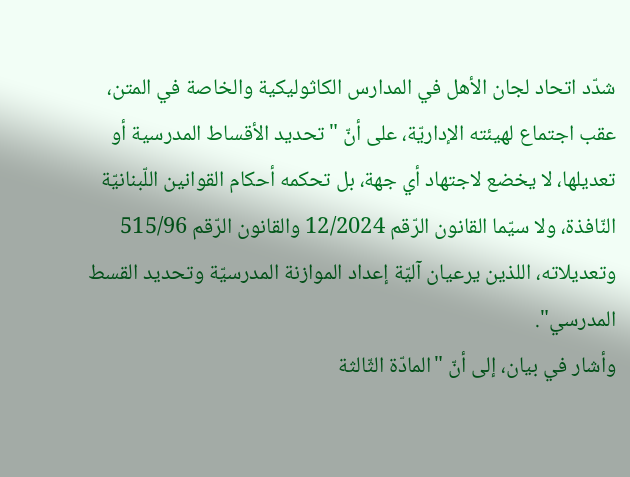شدّد اتحاد لجان الأهل في المدارس الكاثوليكية والخاصة في المتن، عقب اجتماع لهيئته الإداريّة، على أنّ "تحديد الأقساط المدرسية أو تعديلها، لا يخضع لاجتهاد أي جهة، بل تحكمه أحكام القوانين اللّبنانيّة النّافذة، ولا سيّما القانون الرّقم 12/2024 والقانون الرّقم 515/96 وتعديلاته، اللذين يرعيان آليّة إعداد الموازنة المدرسيّة وتحديد القسط المدرسي".
وأشار في بيان، إلى أنّ "المادّة الثّالثة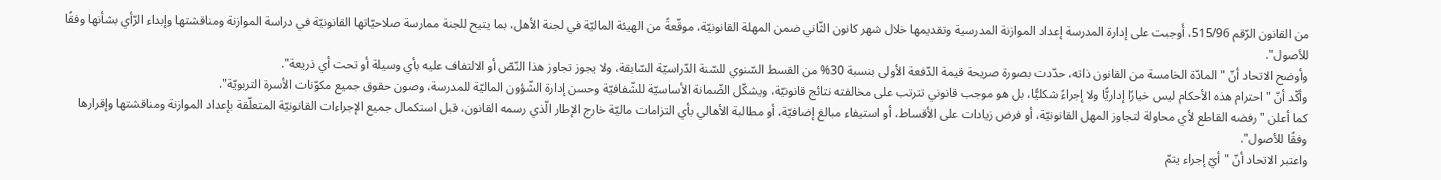من القانون الرّقم 515/96، أَوجبت على إدارة المدرسة إعداد الموازنة المدرسية وتقديمها خلال شهر كانون الثّاني ضمن المهلة القانونيّة، موقّعةً من الهيئة الماليّة في لجنة الأهل، بما يتيح للجنة ممارسة صلاحيّاتها القانونيّة في دراسة الموازنة ومناقشتها وإبداء الرّأي بشأنها وفقًا للأصول".
وأوضح الاتحاد أنّ "المادّة الخامسة من القانون ذاته، حدّدت بصورة صريحة قيمة الدّفعة الأولى بنسبة 30% من القسط السّنوي للسّنة الدّراسيّة السّابقة، ولا يجوز تجاوز هذا النّصّ أو الالتفاف عليه بأي وسيلة أو تحت أي ذريعة".
وأكّد أنّ "احترام هذه الأحكام ليس خيارًا إداريًّا ولا إجراءً شكليًّا، بل هو موجب قانوني تترتب على مخالفته نتائج قانونيّة، ويشكّل الضّمانة الأساسيّة للشّفافيّة وحسن إدارة الشّؤون الماليّة للمدرسة، وصون حقوق جميع مكوّنات الأسرة التربويّة".
كما أعلن "رفضه القاطع لأي محاولة لتجاوز المهل القانونيّة، أو فرض زيادات على الأقساط، أو استيفاء مبالغ إضافيّة، أو مطالبة الأهالي بأي التزامات ماليّة خارج الإطار الّذي رسمه القانون، قبل استكمال جميع الإجراءات القانونيّة المتعلّقة بإعداد الموازنة ومناقشتها وإقرارها وفقًا للأصول".
واعتبر الاتحاد أنّ "أيّ إجراء يتمّ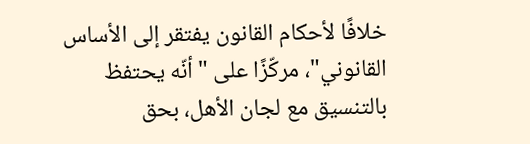خلافًا لأحكام القانون يفتقر إلى الأساس القانوني"، مركّزًا على "أنّه يحتفظ بالتنسيق مع لجان الأهل، بحق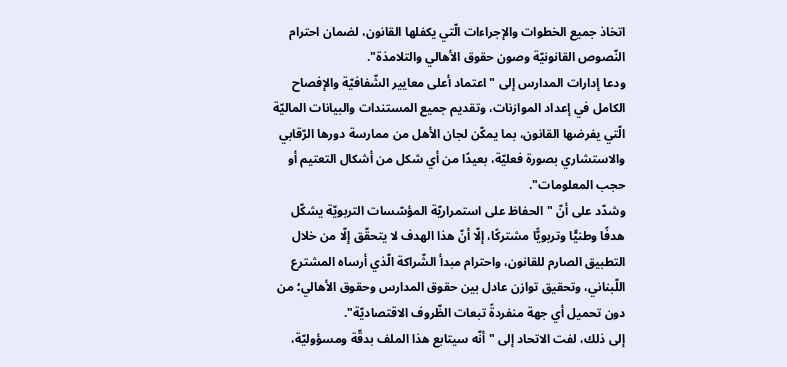اتخاذ جميع الخطوات والإجراءات الّتي يكفلها القانون، لضمان احترام النّصوص القانونيّة وصون حقوق الأهالي والتلامذة".
ودعا إدارات المدارس إلى "اعتماد أعلى معايير الشّفافيّة والإفصاح الكامل في إعداد الموازنات، وتقديم جميع المستندات والبيانات الماليّة الّتي يفرضها القانون، بما يمكّن لجان الأهل من ممارسة دورها الرّقابي والاستشاري بصورة فعليّة، بعيدًا من أي شكل من أشكال التعتيم أو حجب المعلومات".
وشدّد على أنّ "الحفاظ على استمراريّة المؤسّسات التربويّة يشكّل هدفًا وطنيًّا وتربويًّا مشتركًا، إلّا أنّ هذا الهدف لا يتحقّق إلّا من خلال التطبيق الصارم للقانون، واحترام مبدأ الشّراكة الّذي أرساه المشترع اللّبناني، وتحقيق توازن عادل بين حقوق المدارس وحقوق الأهالي؛ من دون تحميل أي جهة منفردةً تبعات الظّروف الاقتصاديّة".
إلى ذلك، لفت الاتحاد إلى "أنّه سيتابع هذا الملف بدقّة ومسؤوليّة،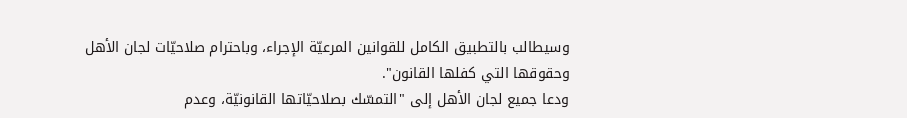وسيطالب بالتطبيق الكامل للقوانين المرعيّة الإجراء، وباحترام صلاحيّات لجان الأهل وحقوقها التي كفلها القانون".
ودعا جميع لجان الأهل إلى "التمسّك بصلاحيّاتها القانونيّة، وعدم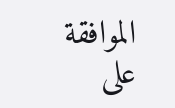الموافقة على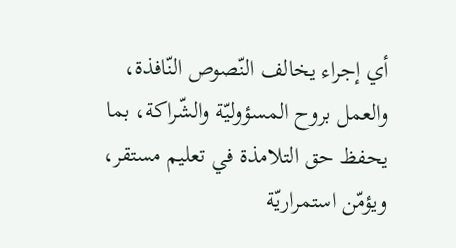أي إجراء يخالف النّصوص النّافذة، والعمل بروح المسؤوليّة والشّراكة، بما يحفظ حق التلامذة في تعليم مستقر، ويؤمّن استمراريّة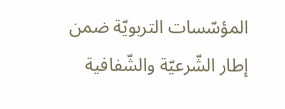المؤسّسات التربويّة ضمن إطار الشّرعيّة والشّفافية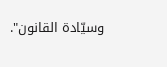وسيّادة القانون".